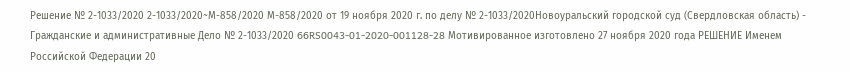Решение № 2-1033/2020 2-1033/2020~М-858/2020 М-858/2020 от 19 ноября 2020 г. по делу № 2-1033/2020Новоуральский городской суд (Свердловская область) - Гражданские и административные Дело № 2-1033/2020 66RS0043-01-2020-001128-28 Мотивированное изготовлено 27 ноября 2020 года РЕШЕНИЕ Именем Российской Федерации 20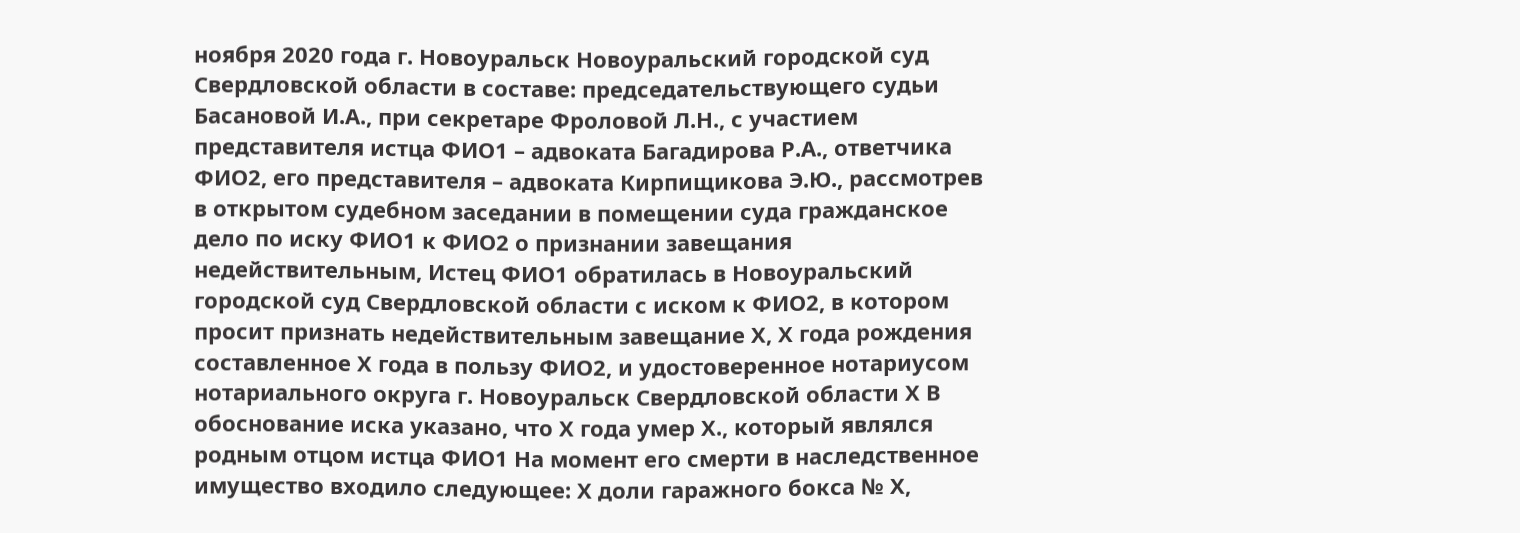ноября 2020 года г. Новоуральск Новоуральский городской суд Свердловской области в составе: председательствующего судьи Басановой И.А., при секретаре Фроловой Л.Н., с участием представителя истца ФИО1 – адвоката Багадирова Р.А., ответчика ФИО2, его представителя – адвоката Кирпищикова Э.Ю., рассмотрев в открытом судебном заседании в помещении суда гражданское дело по иску ФИО1 к ФИО2 о признании завещания недействительным, Истец ФИО1 обратилась в Новоуральский городской суд Свердловской области с иском к ФИО2, в котором просит признать недействительным завещание Х, Х года рождения составленное Х года в пользу ФИО2, и удостоверенное нотариусом нотариального округа г. Новоуральск Свердловской области Х В обоснование иска указано, что Х года умер Х., который являлся родным отцом истца ФИО1 На момент его смерти в наследственное имущество входило следующее: Х доли гаражного бокса № Х,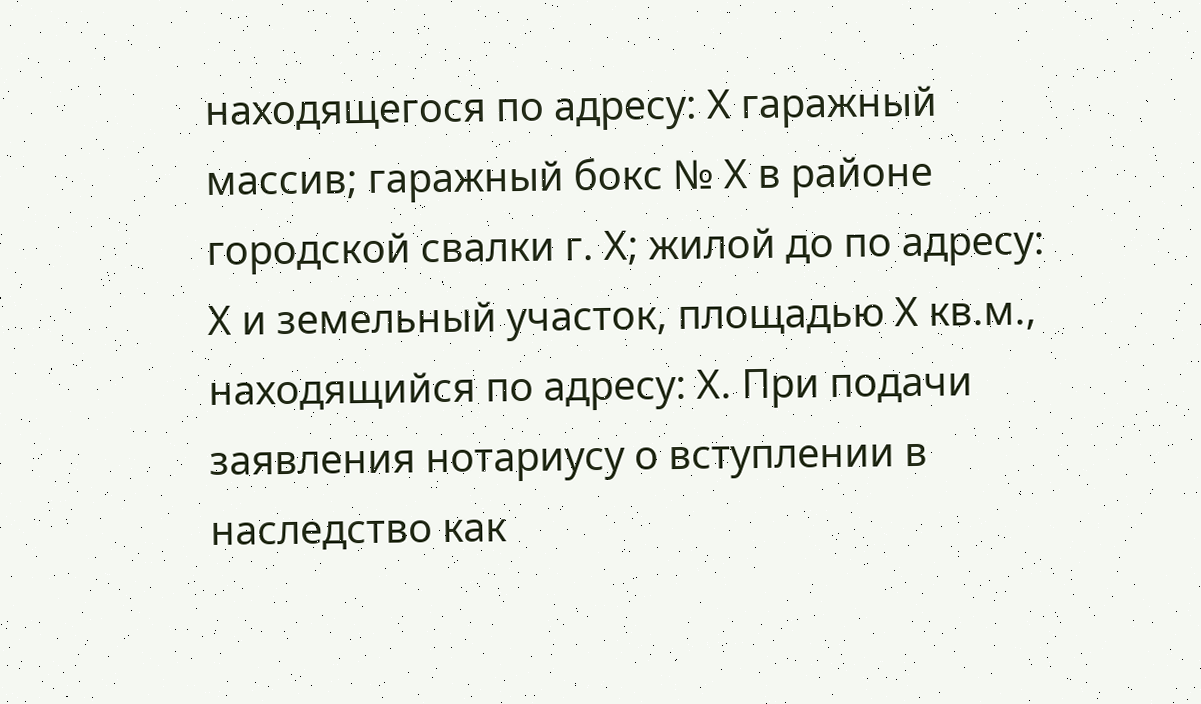находящегося по адресу: Х гаражный массив; гаражный бокс № Х в районе городской свалки г. Х; жилой до по адресу: Х и земельный участок, площадью Х кв.м., находящийся по адресу: Х. При подачи заявления нотариусу о вступлении в наследство как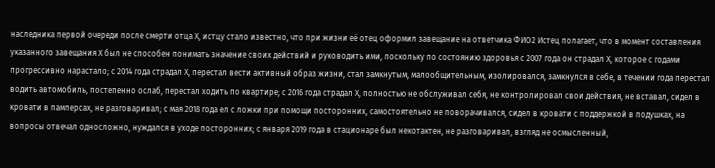наследника первой очереди после смерти отца Х, истцу стало известно, что при жизни её отец оформил завещание на ответчика ФИО2 Истец полагает, что в момент составления указанного завещания Х был не способен понимать значение своих действий и руководить ими, поскольку по состоянию здоровья с 2007 года он страдал Х, которое с годами прогрессивно нарастало; с 2014 года страдал Х, перестал вести активный образ жизни, стал замкнутым, малообщительным, изолировался, замкнулся в себе, в течении года перестал водить автомобиль, постепенно ослаб, перестал ходить по квартире; с 2016 года страдал Х, полностью не обслуживал себя, не контролировал свои действия, не вставал, сидел в кровати в памперсах, не разговаривал; с мая 2018 года ел с ложки при помощи посторонних, самостоятельно не поворачивался, сидел в кровати с поддержкой в подушках, на вопросы отвечал односложно, нуждался в уходе посторонних; с января 2019 года в стационаре был некотактен, не разговаривал, взгляд не осмысленный,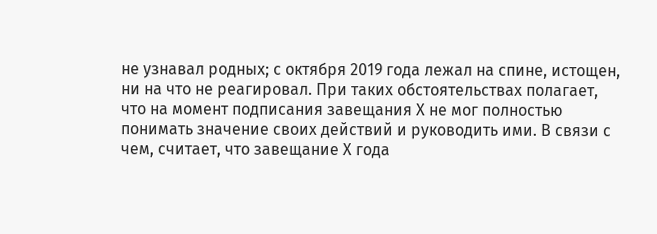не узнавал родных; с октября 2019 года лежал на спине, истощен, ни на что не реагировал. При таких обстоятельствах полагает, что на момент подписания завещания Х не мог полностью понимать значение своих действий и руководить ими. В связи с чем, считает, что завещание Х года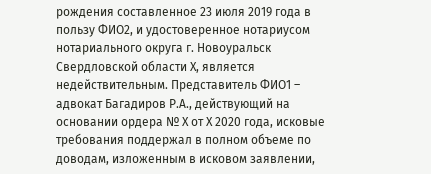рождения составленное 23 июля 2019 года в пользу ФИО2, и удостоверенное нотариусом нотариального округа г. Новоуральск Свердловской области Х, является недействительным. Представитель ФИО1 – адвокат Багадиров Р.А., действующий на основании ордера № Х от Х 2020 года, исковые требования поддержал в полном объеме по доводам, изложенным в исковом заявлении,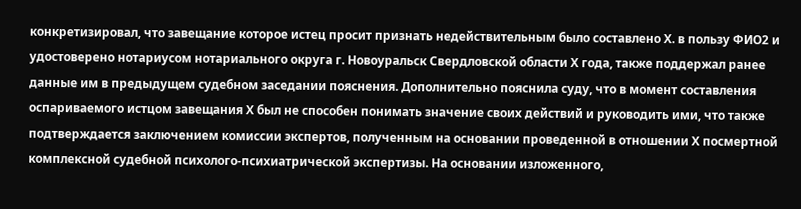конкретизировал, что завещание которое истец просит признать недействительным было составлено Х. в пользу ФИО2 и удостоверено нотариусом нотариального округа г. Новоуральск Свердловской области Х года, также поддержал ранее данные им в предыдущем судебном заседании пояснения. Дополнительно пояснила суду, что в момент составления оспариваемого истцом завещания Х был не способен понимать значение своих действий и руководить ими, что также подтверждается заключением комиссии экспертов, полученным на основании проведенной в отношении Х посмертной комплексной судебной психолого-психиатрической экспертизы. На основании изложенного,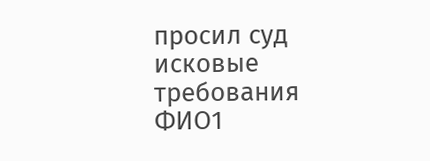просил суд исковые требования ФИО1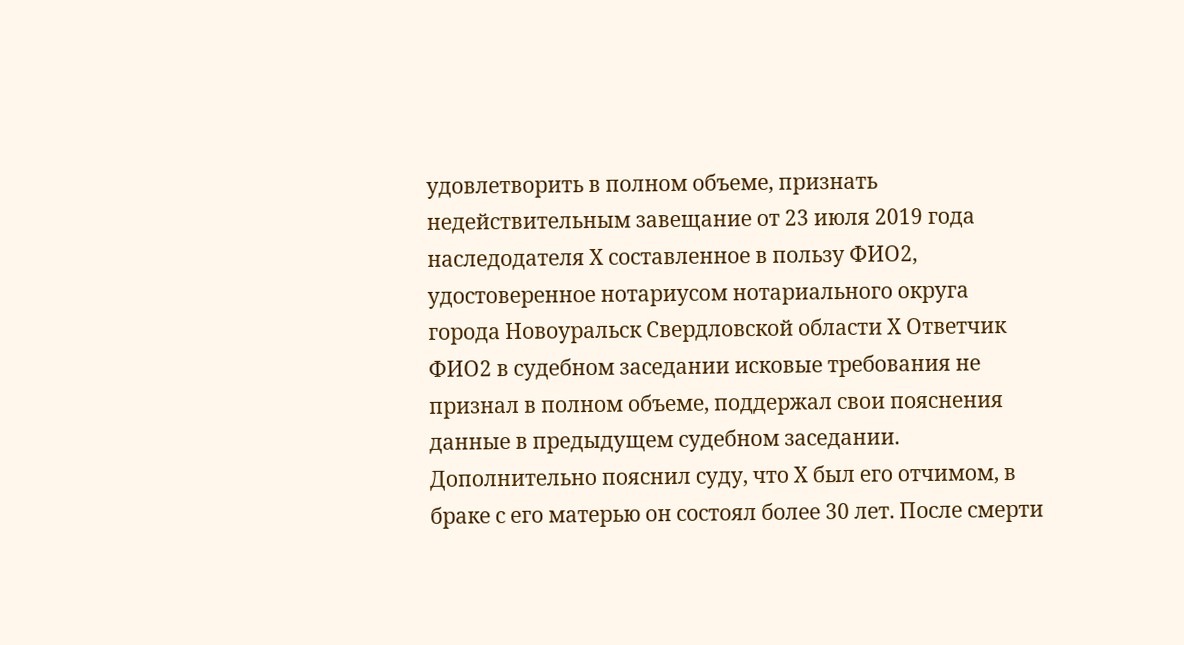удовлетворить в полном объеме, признать недействительным завещание от 23 июля 2019 года наследодателя Х составленное в пользу ФИО2, удостоверенное нотариусом нотариального округа города Новоуральск Свердловской области Х Ответчик ФИО2 в судебном заседании исковые требования не признал в полном объеме, поддержал свои пояснения данные в предыдущем судебном заседании. Дополнительно пояснил суду, что Х был его отчимом, в браке с его матерью он состоял более 30 лет. После смерти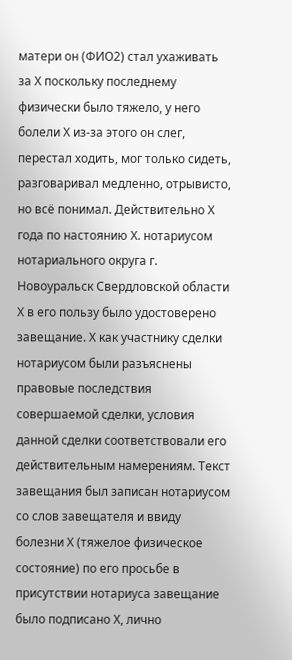матери он (ФИО2) стал ухаживать за Х поскольку последнему физически было тяжело, у него болели Х из-за этого он слег, перестал ходить, мог только сидеть, разговаривал медленно, отрывисто, но всё понимал. Действительно Х года по настоянию Х. нотариусом нотариального округа г. Новоуральск Свердловской области Х в его пользу было удостоверено завещание. Х как участнику сделки нотариусом были разъяснены правовые последствия совершаемой сделки, условия данной сделки соответствовали его действительным намерениям. Текст завещания был записан нотариусом со слов завещателя и ввиду болезни Х (тяжелое физическое состояние) по его просьбе в присутствии нотариуса завещание было подписано Х, лично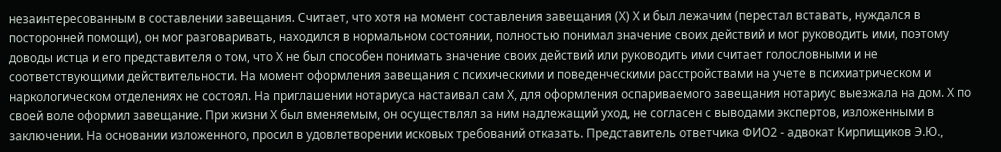незаинтересованным в составлении завещания. Считает, что хотя на момент составления завещания (Х) Х и был лежачим (перестал вставать, нуждался в посторонней помощи), он мог разговаривать, находился в нормальном состоянии, полностью понимал значение своих действий и мог руководить ими, поэтому доводы истца и его представителя о том, что Х не был способен понимать значение своих действий или руководить ими считает голословными и не соответствующими действительности. На момент оформления завещания с психическими и поведенческими расстройствами на учете в психиатрическом и наркологическом отделениях не состоял. На приглашении нотариуса настаивал сам Х, для оформления оспариваемого завещания нотариус выезжала на дом. Х по своей воле оформил завещание. При жизни Х был вменяемым, он осуществлял за ним надлежащий уход, не согласен с выводами экспертов, изложенными в заключении. На основании изложенного, просил в удовлетворении исковых требований отказать. Представитель ответчика ФИО2 - адвокат Кирпищиков Э.Ю.,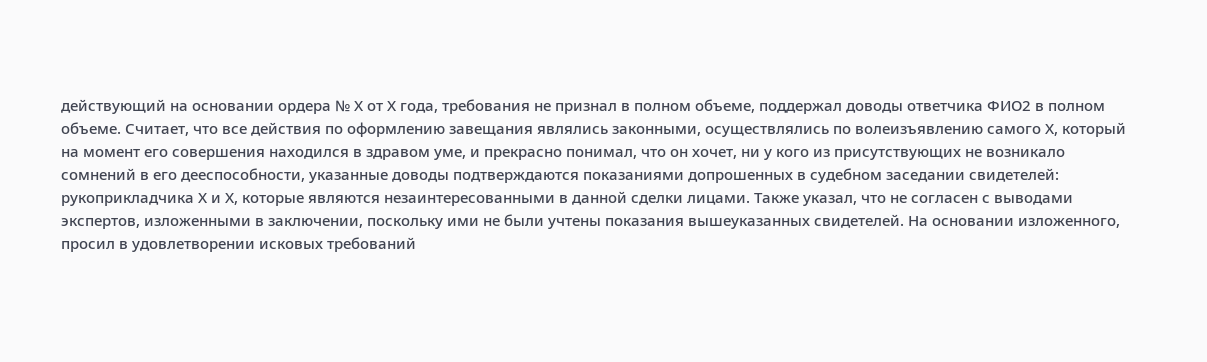действующий на основании ордера № Х от Х года, требования не признал в полном объеме, поддержал доводы ответчика ФИО2 в полном объеме. Считает, что все действия по оформлению завещания являлись законными, осуществлялись по волеизъявлению самого Х, который на момент его совершения находился в здравом уме, и прекрасно понимал, что он хочет, ни у кого из присутствующих не возникало сомнений в его дееспособности, указанные доводы подтверждаются показаниями допрошенных в судебном заседании свидетелей: рукоприкладчика Х и Х, которые являются незаинтересованными в данной сделки лицами. Также указал, что не согласен с выводами экспертов, изложенными в заключении, поскольку ими не были учтены показания вышеуказанных свидетелей. На основании изложенного, просил в удовлетворении исковых требований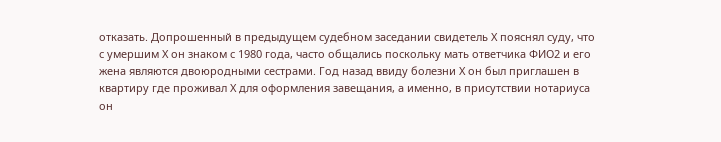отказать. Допрошенный в предыдущем судебном заседании свидетель Х пояснял суду, что с умершим Х он знаком с 1980 года, часто общались поскольку мать ответчика ФИО2 и его жена являются двоюродными сестрами. Год назад ввиду болезни Х он был приглашен в квартиру где проживал Х для оформления завещания, а именно, в присутствии нотариуса он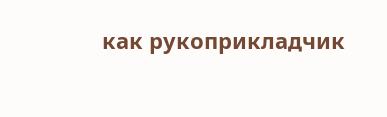как рукоприкладчик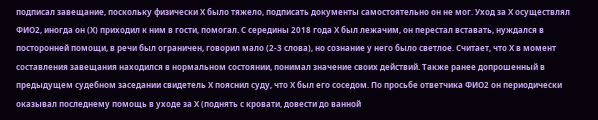подписал завещание, поскольку физически Х было тяжело, подписать документы самостоятельно он не мог. Уход за Х осуществлял ФИО2, иногда он (Х) приходил к ним в гости, помогал. С середины 2018 года Х был лежачим, он перестал вставать, нуждался в посторонней помощи, в речи был ограничен, говорил мало (2-3 слова), но сознание у него было светлое. Считает, что Х в момент составления завещания находился в нормальном состоянии, понимал значение своих действий. Также ранее допрошенный в предыдущем судебном заседании свидетель Х пояснил суду, что Х был его соседом. По просьбе ответчика ФИО2 он периодически оказывал последнему помощь в уходе за Х (поднять с кровати, довести до ванной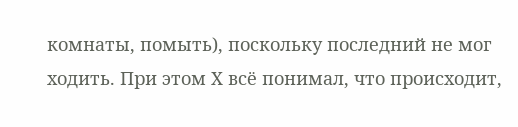комнаты, помыть), поскольку последний не мог ходить. При этом Х всё понимал, что происходит,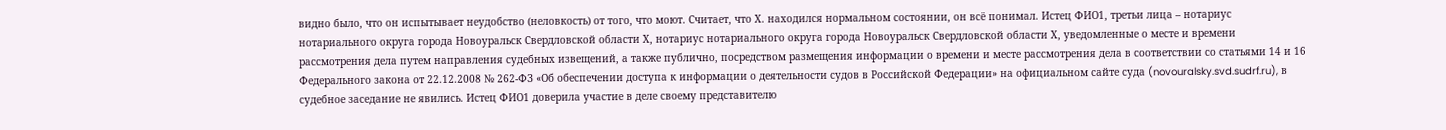видно было, что он испытывает неудобство (неловкость) от того, что моют. Считает, что Х. находился нормальном состоянии, он всё понимал. Истец ФИО1, третьи лица – нотариус нотариального округа города Новоуральск Свердловской области Х, нотариус нотариального округа города Новоуральск Свердловской области Х, уведомленные о месте и времени рассмотрения дела путем направления судебных извещений, а также публично, посредством размещения информации о времени и месте рассмотрения дела в соответствии со статьями 14 и 16 Федерального закона от 22.12.2008 № 262-ФЗ «Об обеспечении доступа к информации о деятельности судов в Российской Федерации» на официальном сайте суда (novouralsky.svd.sudrf.ru), в судебное заседание не явились. Истец ФИО1 доверила участие в деле своему представителю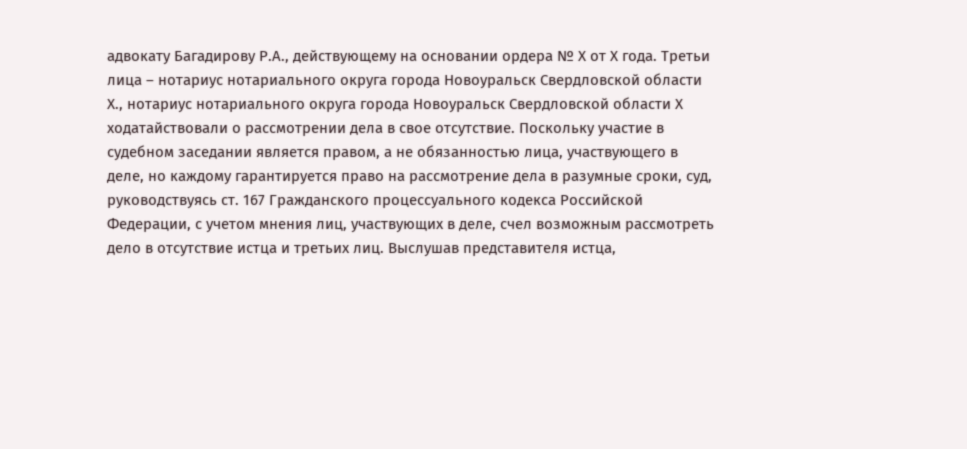адвокату Багадирову Р.А., действующему на основании ордера № Х от Х года. Третьи лица – нотариус нотариального округа города Новоуральск Свердловской области Х., нотариус нотариального округа города Новоуральск Свердловской области Х ходатайствовали о рассмотрении дела в свое отсутствие. Поскольку участие в судебном заседании является правом, а не обязанностью лица, участвующего в деле, но каждому гарантируется право на рассмотрение дела в разумные сроки, суд, руководствуясь ст. 167 Гражданского процессуального кодекса Российской Федерации, с учетом мнения лиц, участвующих в деле, счел возможным рассмотреть дело в отсутствие истца и третьих лиц. Выслушав представителя истца,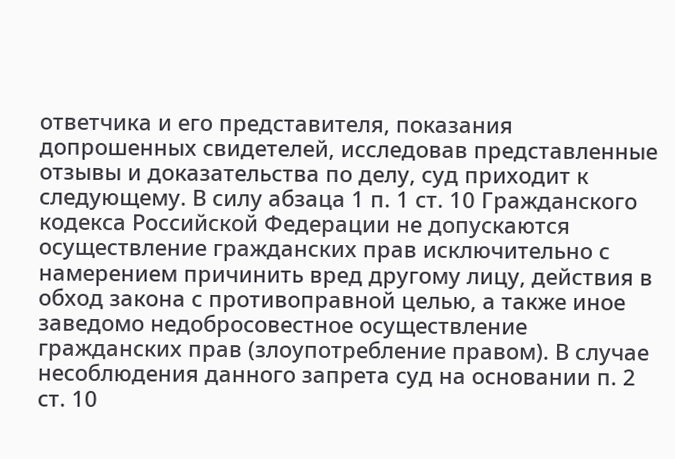ответчика и его представителя, показания допрошенных свидетелей, исследовав представленные отзывы и доказательства по делу, суд приходит к следующему. В силу абзаца 1 п. 1 ст. 10 Гражданского кодекса Российской Федерации не допускаются осуществление гражданских прав исключительно с намерением причинить вред другому лицу, действия в обход закона с противоправной целью, а также иное заведомо недобросовестное осуществление гражданских прав (злоупотребление правом). В случае несоблюдения данного запрета суд на основании п. 2 ст. 10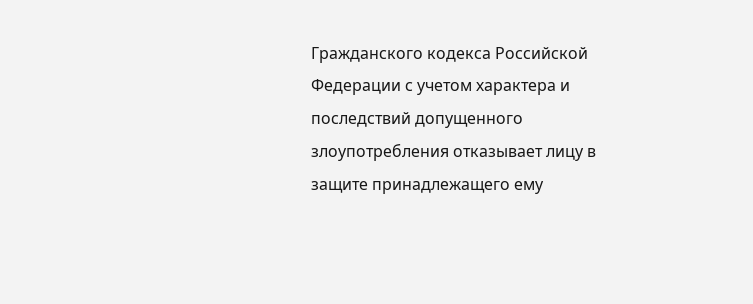Гражданского кодекса Российской Федерации с учетом характера и последствий допущенного злоупотребления отказывает лицу в защите принадлежащего ему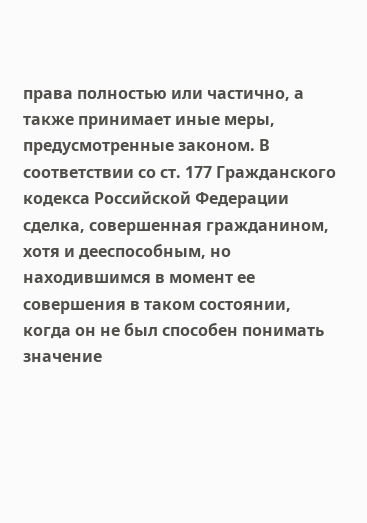права полностью или частично, а также принимает иные меры, предусмотренные законом. В соответствии со ст. 177 Гражданского кодекса Российской Федерации сделка, совершенная гражданином, хотя и дееспособным, но находившимся в момент ее совершения в таком состоянии, когда он не был способен понимать значение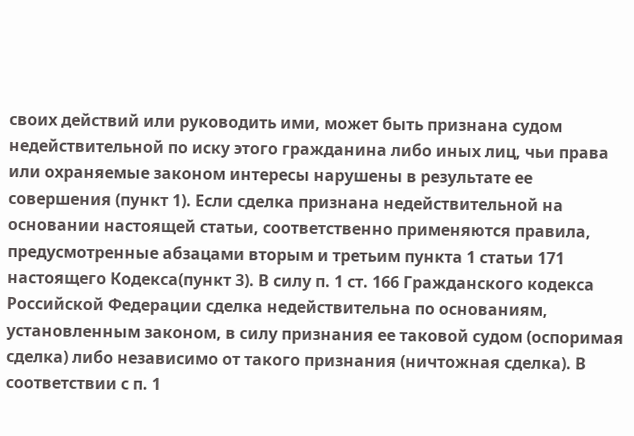своих действий или руководить ими, может быть признана судом недействительной по иску этого гражданина либо иных лиц, чьи права или охраняемые законом интересы нарушены в результате ее совершения (пункт 1). Если сделка признана недействительной на основании настоящей статьи, соответственно применяются правила, предусмотренные абзацами вторым и третьим пункта 1 статьи 171 настоящего Кодекса(пункт 3). В силу п. 1 ст. 166 Гражданского кодекса Российской Федерации сделка недействительна по основаниям, установленным законом, в силу признания ее таковой судом (оспоримая сделка) либо независимо от такого признания (ничтожная сделка). В соответствии с п. 1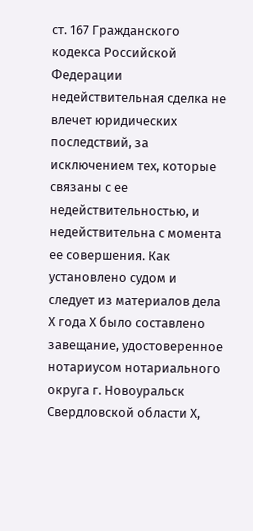ст. 167 Гражданского кодекса Российской Федерации недействительная сделка не влечет юридических последствий, за исключением тех, которые связаны с ее недействительностью, и недействительна с момента ее совершения. Как установлено судом и следует из материалов дела Х года Х было составлено завещание, удостоверенное нотариусом нотариального округа г. Новоуральск Свердловской области Х,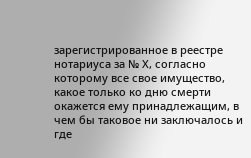зарегистрированное в реестре нотариуса за № Х, согласно которому все свое имущество, какое только ко дню смерти окажется ему принадлежащим, в чем бы таковое ни заключалось и где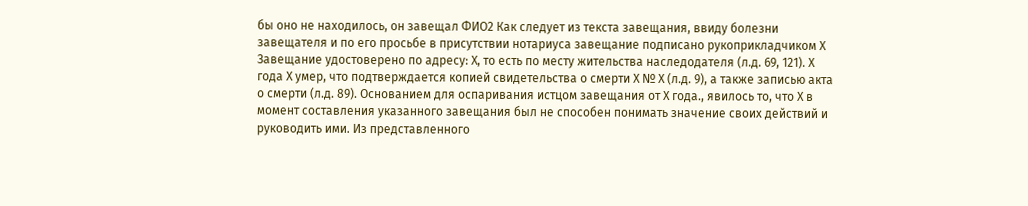бы оно не находилось, он завещал ФИО2 Как следует из текста завещания, ввиду болезни завещателя и по его просьбе в присутствии нотариуса завещание подписано рукоприкладчиком Х Завещание удостоверено по адресу: Х, то есть по месту жительства наследодателя (л.д. 69, 121). Х года Х умер, что подтверждается копией свидетельства о смерти Х № Х (л.д. 9), а также записью акта о смерти (л.д. 89). Основанием для оспаривания истцом завещания от Х года., явилось то, что Х в момент составления указанного завещания был не способен понимать значение своих действий и руководить ими. Из представленного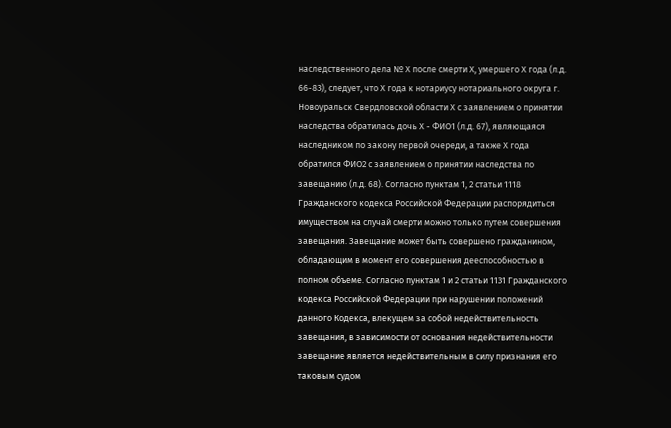наследственного дела № Х после смерти Х, умершего Х года (л.д. 66-83), следует, что Х года к нотариусу нотариального округа г. Новоуральск Свердловской области Х с заявлением о принятии наследства обратилась дочь Х - ФИО1 (л.д. 67), являющаяся наследником по закону первой очереди, а также Х года обратился ФИО2 с заявлением о принятии наследства по завещанию (л.д. 68). Согласно пунктам 1, 2 статьи 1118 Гражданского кодекса Российской Федерации распорядиться имуществом на случай смерти можно только путем совершения завещания. Завещание может быть совершено гражданином, обладающим в момент его совершения дееспособностью в полном объеме. Согласно пунктам 1 и 2 статьи 1131 Гражданского кодекса Российской Федерации при нарушении положений данного Кодекса, влекущем за собой недействительность завещания, в зависимости от основания недействительности завещание является недействительным в силу признания его таковым судом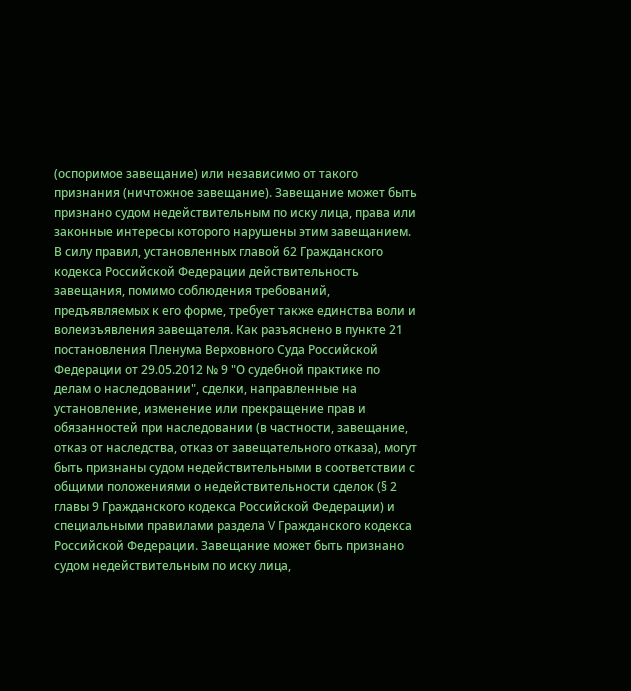(оспоримое завещание) или независимо от такого признания (ничтожное завещание). Завещание может быть признано судом недействительным по иску лица, права или законные интересы которого нарушены этим завещанием. В силу правил, установленных главой 62 Гражданского кодекса Российской Федерации действительность завещания, помимо соблюдения требований, предъявляемых к его форме, требует также единства воли и волеизъявления завещателя. Как разъяснено в пункте 21 постановления Пленума Верховного Суда Российской Федерации от 29.05.2012 № 9 "О судебной практике по делам о наследовании", сделки, направленные на установление, изменение или прекращение прав и обязанностей при наследовании (в частности, завещание, отказ от наследства, отказ от завещательного отказа), могут быть признаны судом недействительными в соответствии с общими положениями о недействительности сделок (§ 2 главы 9 Гражданского кодекса Российской Федерации) и специальными правилами раздела V Гражданского кодекса Российской Федерации. Завещание может быть признано судом недействительным по иску лица,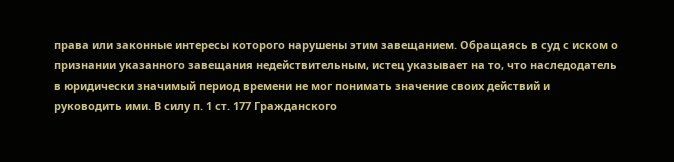права или законные интересы которого нарушены этим завещанием. Обращаясь в суд с иском о признании указанного завещания недействительным, истец указывает на то, что наследодатель в юридически значимый период времени не мог понимать значение своих действий и руководить ими. В силу п. 1 ст. 177 Гражданского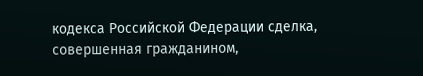кодекса Российской Федерации сделка, совершенная гражданином,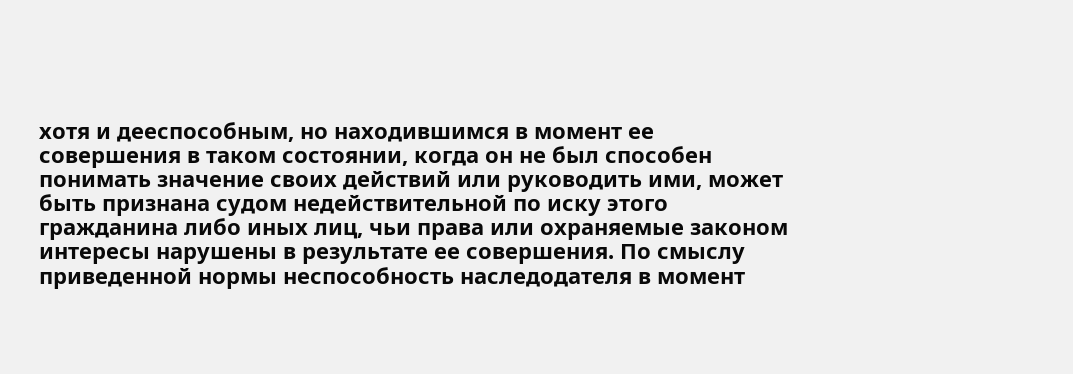хотя и дееспособным, но находившимся в момент ее совершения в таком состоянии, когда он не был способен понимать значение своих действий или руководить ими, может быть признана судом недействительной по иску этого гражданина либо иных лиц, чьи права или охраняемые законом интересы нарушены в результате ее совершения. По смыслу приведенной нормы неспособность наследодателя в момент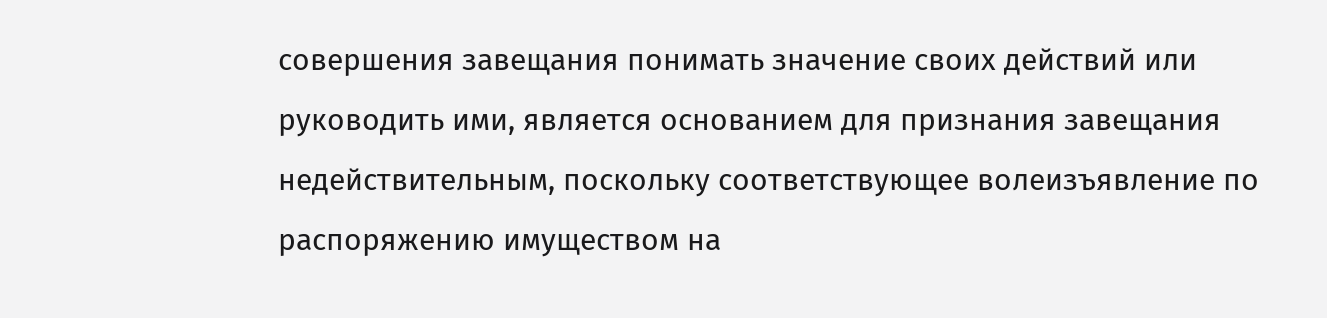совершения завещания понимать значение своих действий или руководить ими, является основанием для признания завещания недействительным, поскольку соответствующее волеизъявление по распоряжению имуществом на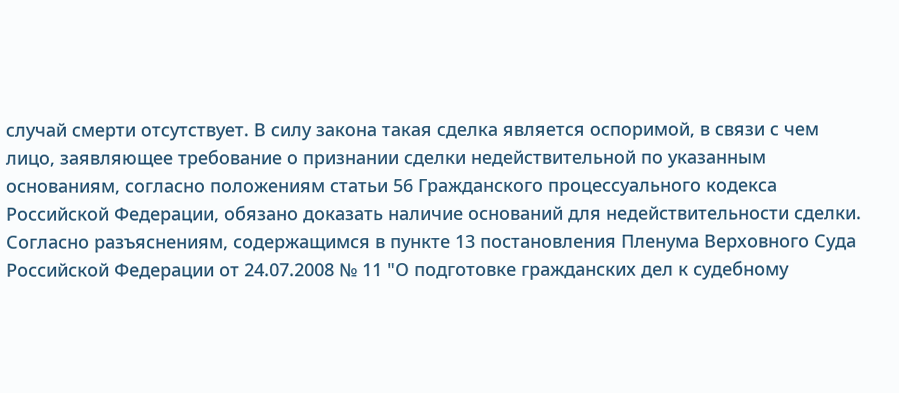случай смерти отсутствует. В силу закона такая сделка является оспоримой, в связи с чем лицо, заявляющее требование о признании сделки недействительной по указанным основаниям, согласно положениям статьи 56 Гражданского процессуального кодекса Российской Федерации, обязано доказать наличие оснований для недействительности сделки. Согласно разъяснениям, содержащимся в пункте 13 постановления Пленума Верховного Суда Российской Федерации от 24.07.2008 № 11 "О подготовке гражданских дел к судебному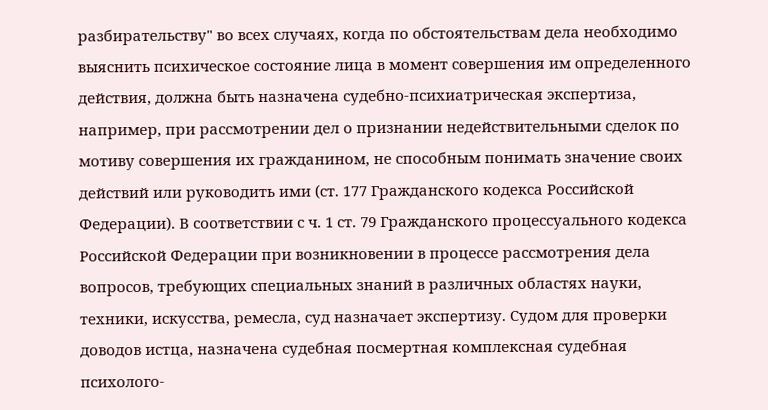разбирательству" во всех случаях, когда по обстоятельствам дела необходимо выяснить психическое состояние лица в момент совершения им определенного действия, должна быть назначена судебно-психиатрическая экспертиза, например, при рассмотрении дел о признании недействительными сделок по мотиву совершения их гражданином, не способным понимать значение своих действий или руководить ими (ст. 177 Гражданского кодекса Российской Федерации). В соответствии с ч. 1 ст. 79 Гражданского процессуального кодекса Российской Федерации при возникновении в процессе рассмотрения дела вопросов, требующих специальных знаний в различных областях науки, техники, искусства, ремесла, суд назначает экспертизу. Судом для проверки доводов истца, назначена судебная посмертная комплексная судебная психолого-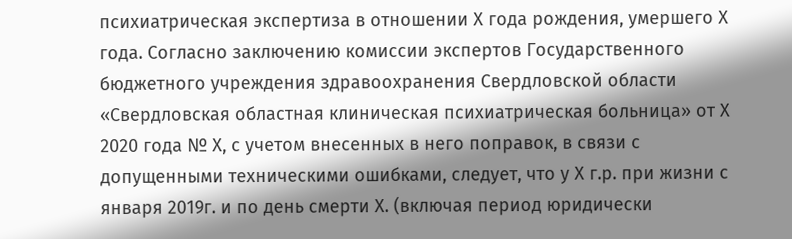психиатрическая экспертиза в отношении Х года рождения, умершего Х года. Согласно заключению комиссии экспертов Государственного бюджетного учреждения здравоохранения Свердловской области «Свердловская областная клиническая психиатрическая больница» от Х 2020 года № Х, с учетом внесенных в него поправок, в связи с допущенными техническими ошибками, следует, что у Х г.р. при жизни с января 2019г. и по день смерти Х. (включая период юридически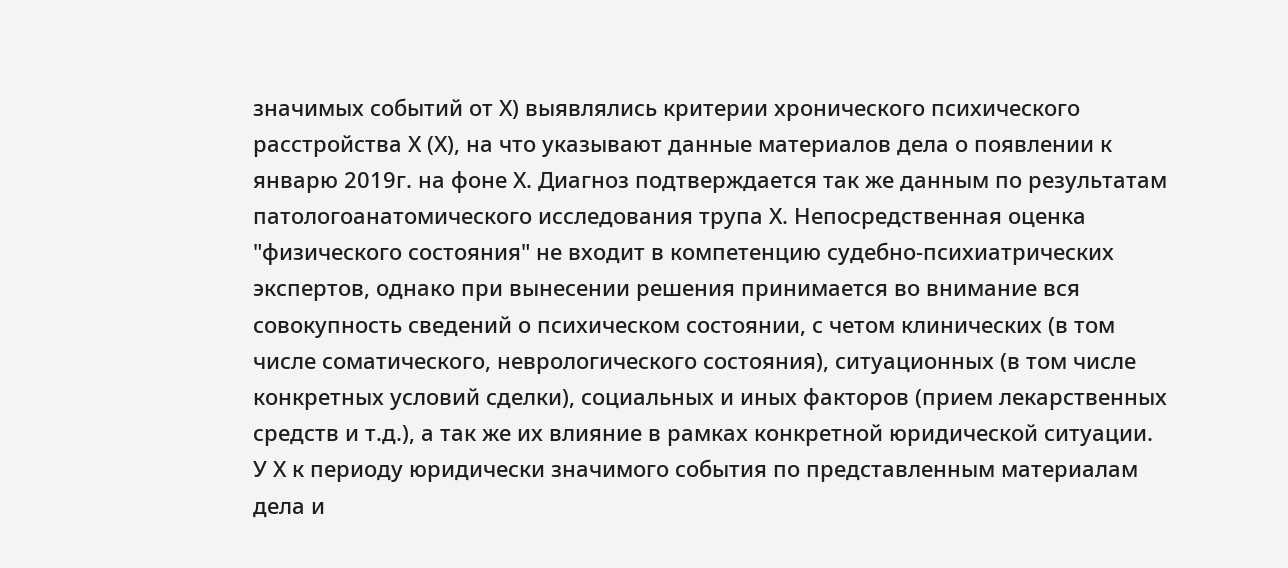значимых событий от Х) выявлялись критерии хронического психического расстройства Х (Х), на что указывают данные материалов дела о появлении к январю 2019г. на фоне Х. Диагноз подтверждается так же данным по результатам патологоанатомического исследования трупа Х. Непосредственная оценка "физического состояния" не входит в компетенцию судебно-психиатрических экспертов, однако при вынесении решения принимается во внимание вся совокупность сведений о психическом состоянии, с четом клинических (в том числе соматического, неврологического состояния), ситуационных (в том числе конкретных условий сделки), социальных и иных факторов (прием лекарственных средств и т.д.), а так же их влияние в рамках конкретной юридической ситуации. У Х к периоду юридически значимого события по представленным материалам дела и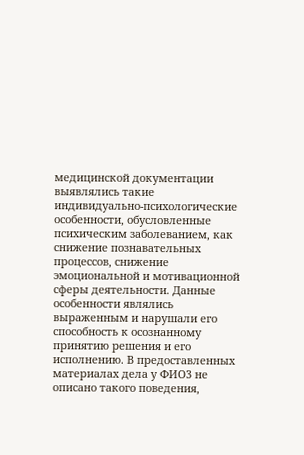медицинской документации выявлялись такие индивидуально-психологические особенности, обусловленные психическим заболеванием, как снижение познавательных процессов, снижение эмоциональной и мотивационной сферы деятельности. Данные особенности являлись выраженным и нарушали его способность к осознанному принятию решения и его исполнению. В предоставленных материалах дела у ФИО3 не описано такого поведения,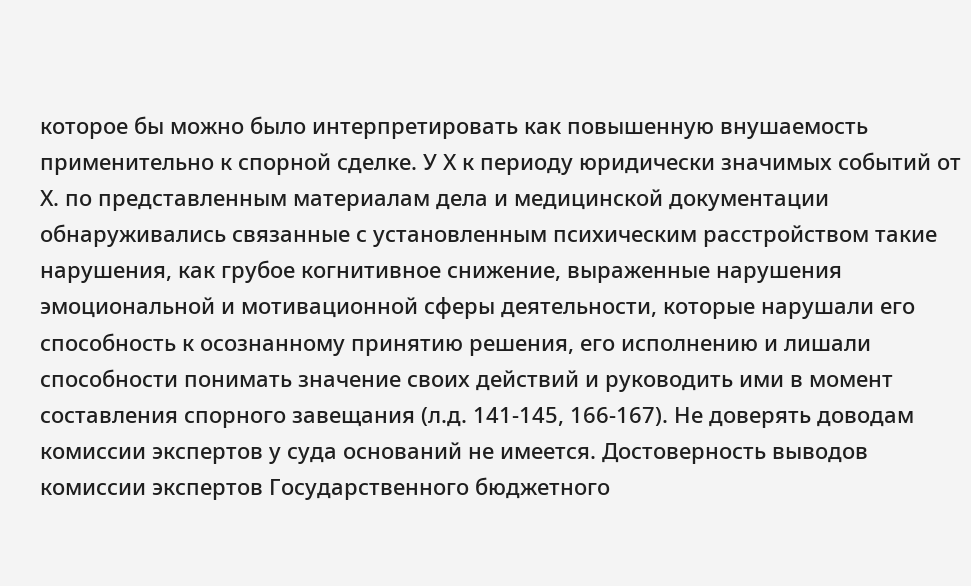которое бы можно было интерпретировать как повышенную внушаемость применительно к спорной сделке. У Х к периоду юридически значимых событий от Х. по представленным материалам дела и медицинской документации обнаруживались связанные с установленным психическим расстройством такие нарушения, как грубое когнитивное снижение, выраженные нарушения эмоциональной и мотивационной сферы деятельности, которые нарушали его способность к осознанному принятию решения, его исполнению и лишали способности понимать значение своих действий и руководить ими в момент составления спорного завещания (л.д. 141-145, 166-167). Не доверять доводам комиссии экспертов у суда оснований не имеется. Достоверность выводов комиссии экспертов Государственного бюджетного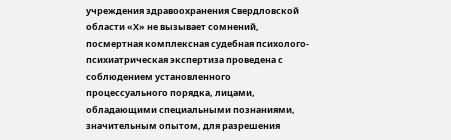учреждения здравоохранения Свердловской области «Х» не вызывает сомнений, посмертная комплексная судебная психолого-психиатрическая экспертиза проведена с соблюдением установленного процессуального порядка, лицами, обладающими специальными познаниями, значительным опытом, для разрешения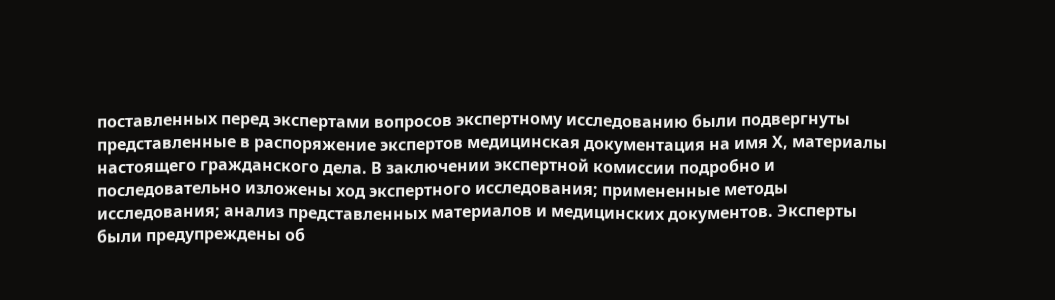поставленных перед экспертами вопросов экспертному исследованию были подвергнуты представленные в распоряжение экспертов медицинская документация на имя Х, материалы настоящего гражданского дела. В заключении экспертной комиссии подробно и последовательно изложены ход экспертного исследования; примененные методы исследования; анализ представленных материалов и медицинских документов. Эксперты были предупреждены об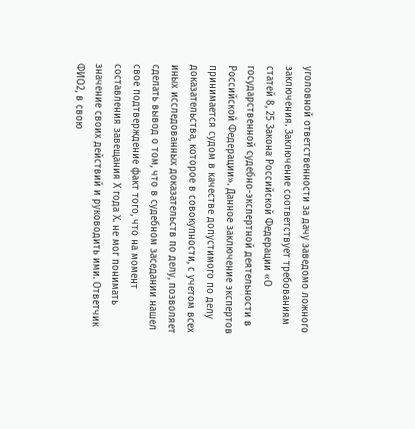уголовной ответственности за дачу заведомо ложного заключения. Заключение соответствует требованиям статей 8, 25 Закона Российской Федерации «О государственной судебно-экспертной деятельности в Российской Федерации». Данное заключение экспертов принимается судом в качестве допустимого по делу доказательства, которое в совокупности, с учетом всех иных исследованных доказательств по делу, позволяет сделать вывод о том, что в судебном заседании нашел свое подтверждение факт того, что на момент составления завещания Х года Х. не мог понимать значение своих действий и руководить ими. Ответчик ФИО2, в свою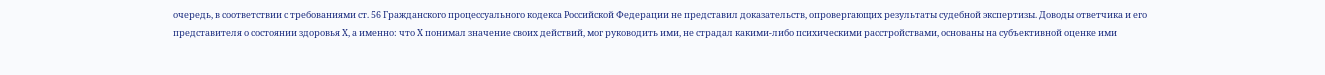очередь, в соответствии с требованиями ст. 56 Гражданского процессуального кодекса Российской Федерации не представил доказательств, опровергающих результаты судебной экспертизы. Доводы ответчика и его представителя о состоянии здоровья Х, а именно: что Х понимал значение своих действий, мог руководить ими, не страдал какими-либо психическими расстройствами, основаны на субъективной оценке ими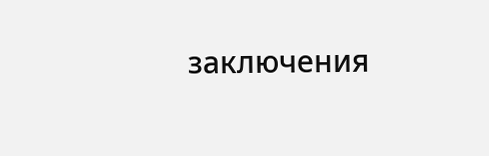заключения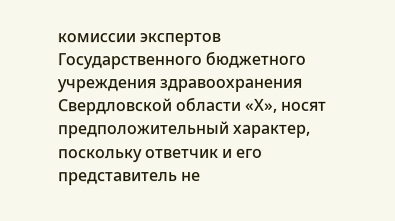комиссии экспертов Государственного бюджетного учреждения здравоохранения Свердловской области «Х», носят предположительный характер, поскольку ответчик и его представитель не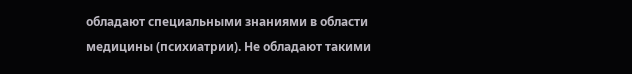обладают специальными знаниями в области медицины (психиатрии). Не обладают такими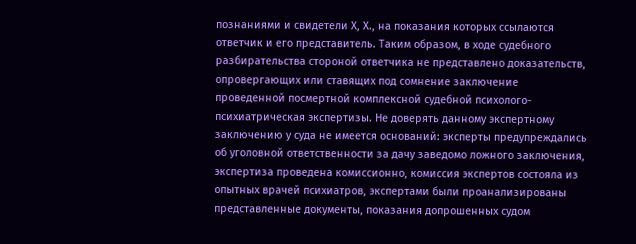познаниями и свидетели Х, Х., на показания которых ссылаются ответчик и его представитель. Таким образом, в ходе судебного разбирательства стороной ответчика не представлено доказательств, опровергающих или ставящих под сомнение заключение проведенной посмертной комплексной судебной психолого-психиатрическая экспертизы. Не доверять данному экспертному заключению у суда не имеется оснований: эксперты предупреждались об уголовной ответственности за дачу заведомо ложного заключения, экспертиза проведена комиссионно, комиссия экспертов состояла из опытных врачей психиатров, экспертами были проанализированы представленные документы, показания допрошенных судом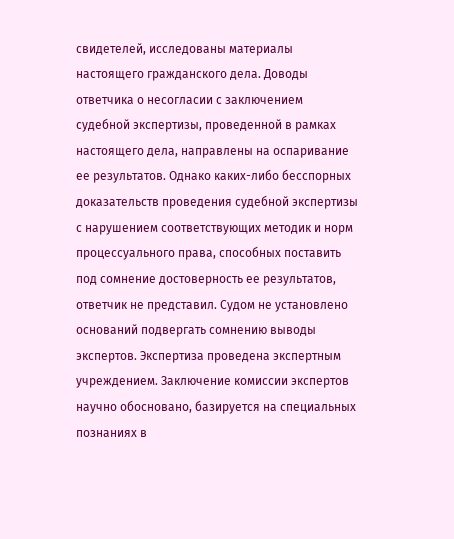свидетелей, исследованы материалы настоящего гражданского дела. Доводы ответчика о несогласии с заключением судебной экспертизы, проведенной в рамках настоящего дела, направлены на оспаривание ее результатов. Однако каких-либо бесспорных доказательств проведения судебной экспертизы с нарушением соответствующих методик и норм процессуального права, способных поставить под сомнение достоверность ее результатов, ответчик не представил. Судом не установлено оснований подвергать сомнению выводы экспертов. Экспертиза проведена экспертным учреждением. Заключение комиссии экспертов научно обосновано, базируется на специальных познаниях в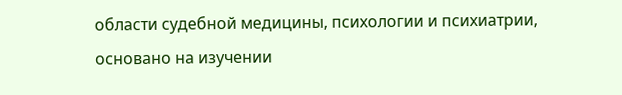области судебной медицины, психологии и психиатрии, основано на изучении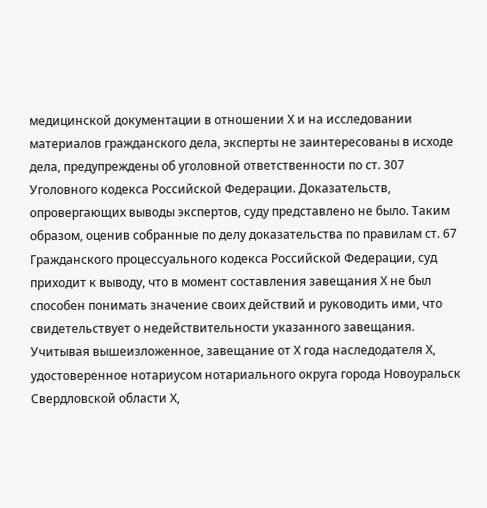медицинской документации в отношении Х и на исследовании материалов гражданского дела, эксперты не заинтересованы в исходе дела, предупреждены об уголовной ответственности по ст. 307 Уголовного кодекса Российской Федерации. Доказательств, опровергающих выводы экспертов, суду представлено не было. Таким образом, оценив собранные по делу доказательства по правилам ст. 67 Гражданского процессуального кодекса Российской Федерации, суд приходит к выводу, что в момент составления завещания Х не был способен понимать значение своих действий и руководить ими, что свидетельствует о недействительности указанного завещания. Учитывая вышеизложенное, завещание от Х года наследодателя Х, удостоверенное нотариусом нотариального округа города Новоуральск Свердловской области Х,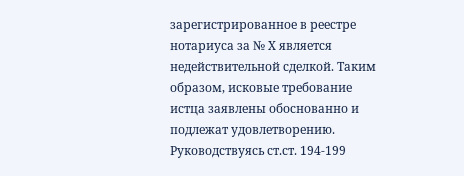зарегистрированное в реестре нотариуса за № Х является недействительной сделкой. Таким образом, исковые требование истца заявлены обоснованно и подлежат удовлетворению. Руководствуясь ст.ст. 194-199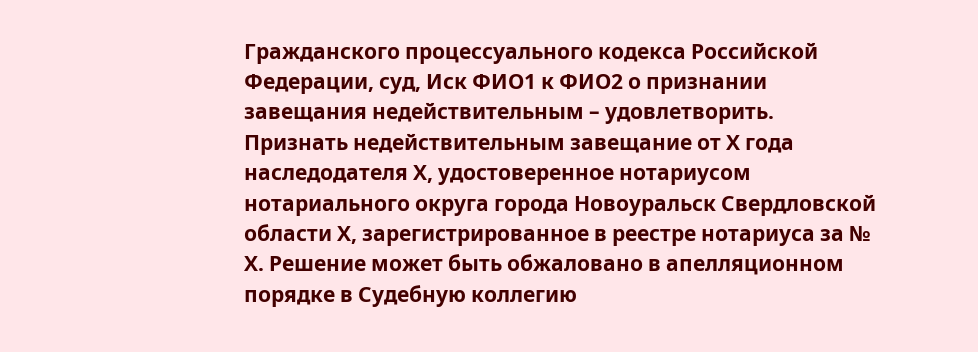Гражданского процессуального кодекса Российской Федерации, суд, Иск ФИО1 к ФИО2 о признании завещания недействительным – удовлетворить. Признать недействительным завещание от Х года наследодателя Х, удостоверенное нотариусом нотариального округа города Новоуральск Свердловской области Х, зарегистрированное в реестре нотариуса за № Х. Решение может быть обжаловано в апелляционном порядке в Судебную коллегию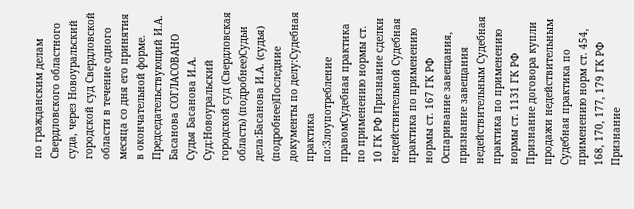по гражданским делам Свердловского областного суда, через Новоуральский городской суд Свердловской области в течение одного месяца со дня его принятия в окончательной форме. Председательствующий И.А. Басанова СОГЛАСОВАНО Судья Басанова И.А. Суд:Новоуральский городской суд (Свердловская область) (подробнее)Судьи дела:Басанова И.А. (судья) (подробнее)Последние документы по делу:Судебная практика по:Злоупотребление правомСудебная практика по применению нормы ст. 10 ГК РФ Признание сделки недействительной Судебная практика по применению нормы ст. 167 ГК РФ Оспаривание завещания, признание завещания недействительным Судебная практика по применению нормы ст. 1131 ГК РФ Признание договора купли продажи недействительным Судебная практика по применению норм ст. 454, 168, 170, 177, 179 ГК РФ
Признание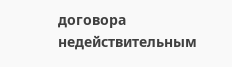договора недействительным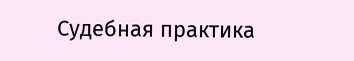Судебная практика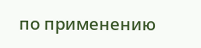по применению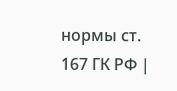нормы ст. 167 ГК РФ |